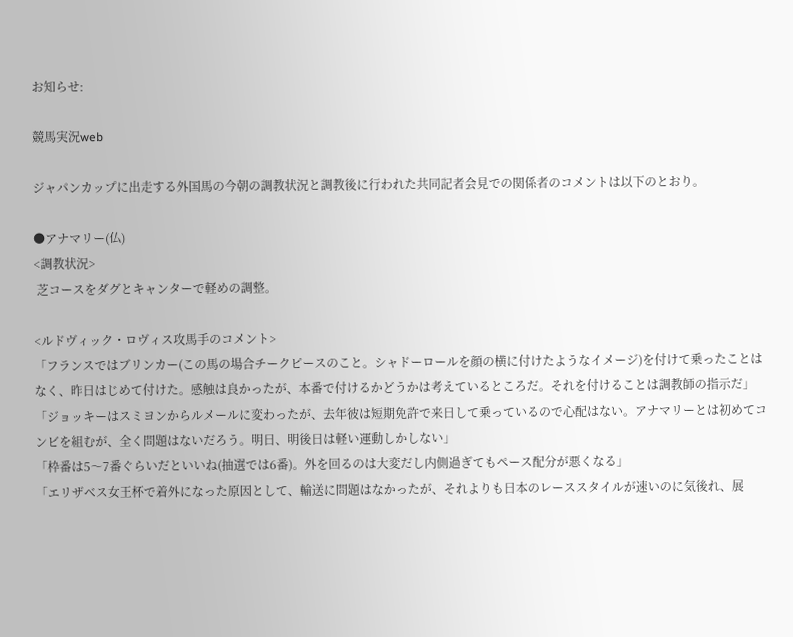お知らせ:

競馬実況web

ジャパンカップに出走する外国馬の今朝の調教状況と調教後に行われた共同記者会見での関係者のコメントは以下のとおり。

●アナマリー(仏)
<調教状況>
 芝コースをダグとキャンターで軽めの調整。

<ルドヴィック・ロヴィス攻馬手のコメント>
「フランスではブリンカー(この馬の場合チークピースのこと。シャドーロールを顔の横に付けたようなイメージ)を付けて乗ったことはなく、昨日はじめて付けた。感触は良かったが、本番で付けるかどうかは考えているところだ。それを付けることは調教師の指示だ」
「ジョッキーはスミヨンからルメールに変わったが、去年彼は短期免許で来日して乗っているので心配はない。アナマリーとは初めてコンビを組むが、全く問題はないだろう。明日、明後日は軽い運動しかしない」
「枠番は5〜7番ぐらいだといいね(抽選では6番)。外を回るのは大変だし内側過ぎてもペース配分が悪くなる」
「エリザベス女王杯で着外になった原因として、輸送に問題はなかったが、それよりも日本のレーススタイルが速いのに気後れ、展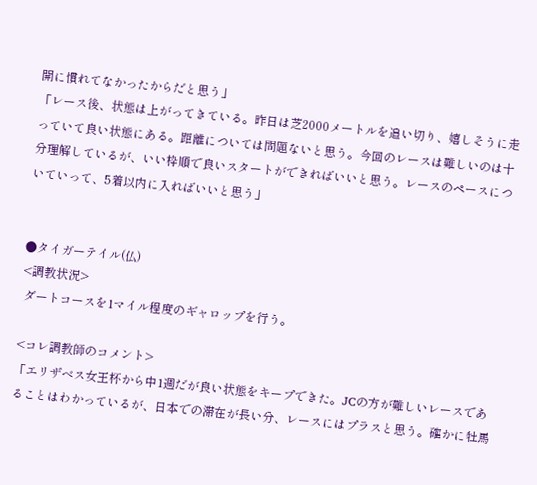開に慣れてなかったからだと思う」
「レース後、状態は上がってきている。昨日は芝2000メートルを追い切り、嬉しそうに走っていて良い状態にある。距離については問題ないと思う。今回のレースは難しいのは十分理解しているが、いい枠順で良いスタートができればいいと思う。レースのペースについていって、5着以内に入ればいいと思う」


●タイガーテイル(仏)
<調教状況>
 ダートコースを1マイル程度のギャロップを行う。

<コレ調教師のコメント>
「エリザベス女王杯から中1週だが良い状態をキープできた。JCの方が難しいレースであることはわかっているが、日本での滞在が長い分、レースにはプラスと思う。確かに牡馬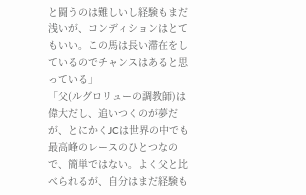と闘うのは難しいし経験もまだ浅いが、コンディションはとてもいい。この馬は長い滞在をしているのでチャンスはあると思っている」
「父(ルグロリューの調教師)は偉大だし、追いつくのが夢だが、とにかくJCは世界の中でも最高峰のレースのひとつなので、簡単ではない。よく父と比べられるが、自分はまだ経験も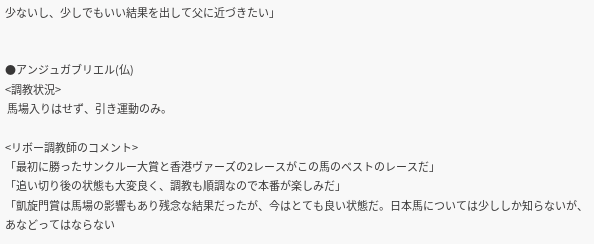少ないし、少しでもいい結果を出して父に近づきたい」


●アンジュガブリエル(仏)
<調教状況>
 馬場入りはせず、引き運動のみ。

<リボー調教師のコメント>
「最初に勝ったサンクルー大賞と香港ヴァーズの2レースがこの馬のベストのレースだ」
「追い切り後の状態も大変良く、調教も順調なので本番が楽しみだ」
「凱旋門賞は馬場の影響もあり残念な結果だったが、今はとても良い状態だ。日本馬については少ししか知らないが、あなどってはならない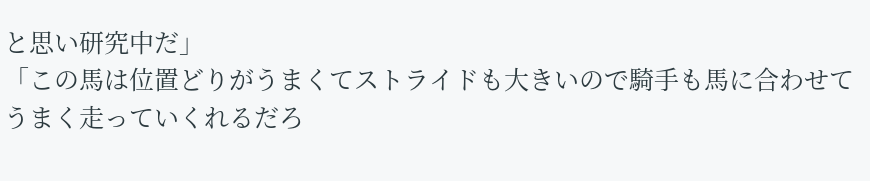と思い研究中だ」
「この馬は位置どりがうまくてストライドも大きいので騎手も馬に合わせてうまく走っていくれるだろ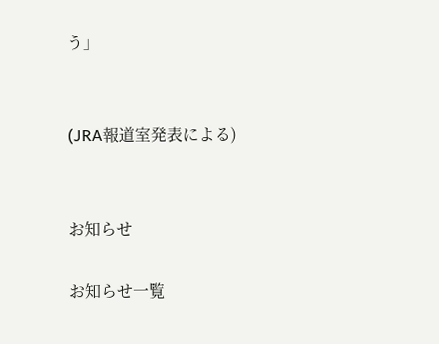う」


(JRA報道室発表による)


お知らせ

お知らせ一覧